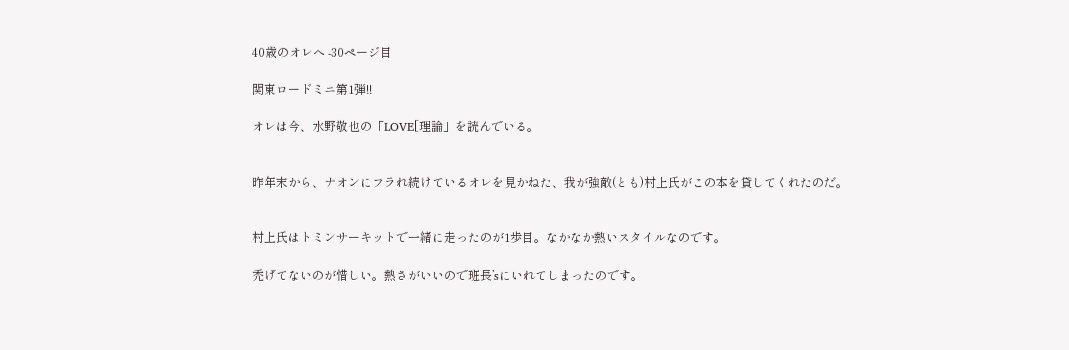40歳のオレへ -30ページ目

関東ロードミニ第1弾!!

オレは今、水野敬也の「LOVE[理論」を読んでいる。


昨年末から、ナオンにフラれ続けているオレを見かねた、我が強敵(とも)村上氏がこの本を貸してくれたのだ。


村上氏はトミンサーキットで一緒に走ったのが1歩目。なかなか熱いスタイルなのです。

禿げてないのが惜しい。熱さがいいので班長’sにいれてしまったのです。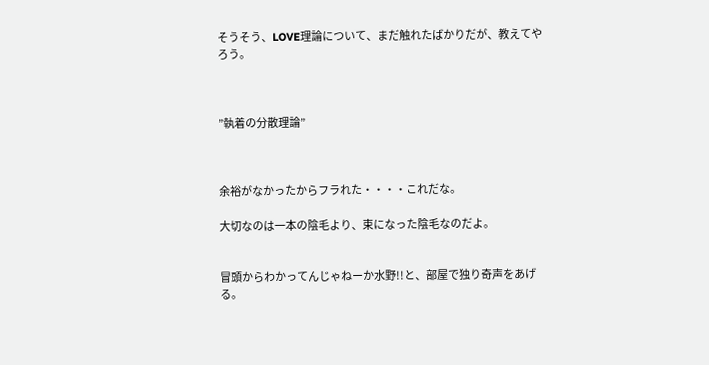そうそう、LOVE理論について、まだ触れたばかりだが、教えてやろう。



”執着の分散理論”



余裕がなかったからフラれた・・・・これだな。

大切なのは一本の陰毛より、束になった陰毛なのだよ。


冒頭からわかってんじゃねーか水野!!と、部屋で独り奇声をあげる。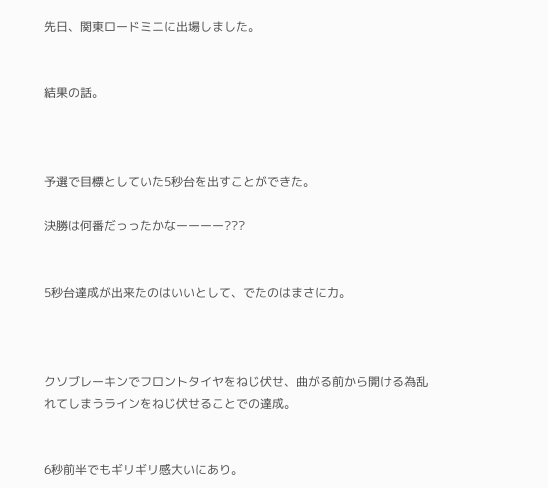先日、関東ロードミニに出場しました。


結果の話。



予選で目標としていた5秒台を出すことができた。

決勝は何番だっったかなーーーー???


5秒台達成が出来たのはいいとして、でたのはまさに力。



クソブレーキンでフロントタイヤをねじ伏せ、曲がる前から開ける為乱れてしまうラインをねじ伏せることでの達成。


6秒前半でもギリギリ感大いにあり。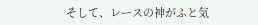そして、レースの神がふと気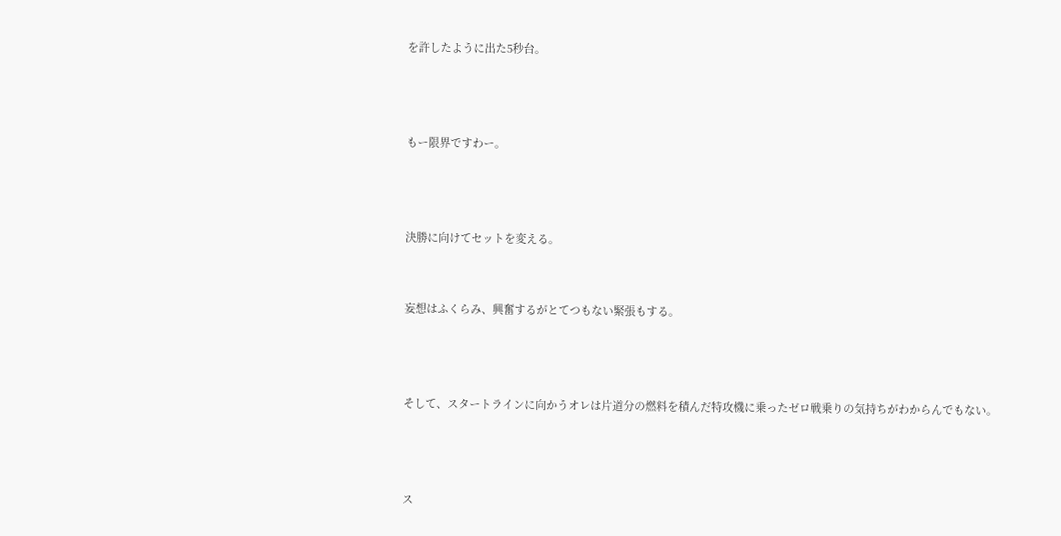を許したように出た5秒台。



もー限界ですわー。



決勝に向けてセットを変える。


妄想はふくらみ、興奮するがとてつもない緊張もする。



そして、スタートラインに向かうオレは片道分の燃料を積んだ特攻機に乗ったゼロ戦乗りの気持ちがわからんでもない。



ス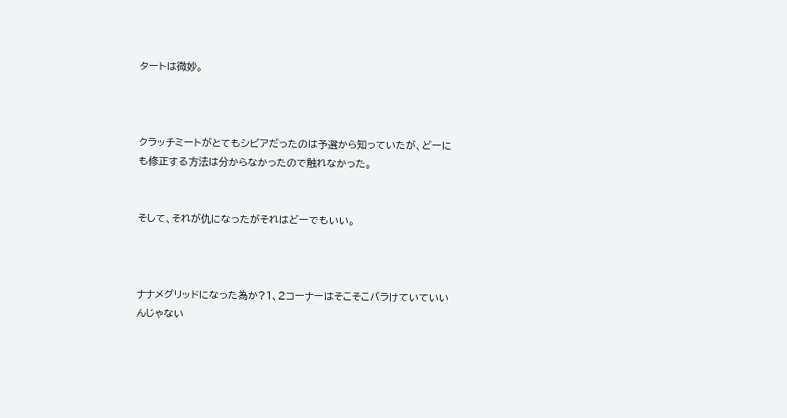タートは微妙。



クラッチミートがとてもシビアだったのは予選から知っていたが、どーにも修正する方法は分からなかったので触れなかった。


そして、それが仇になったがそれはどーでもいい。



ナナメグリッドになった為か?1、2コーナーはそこそこバラけていていいんじゃない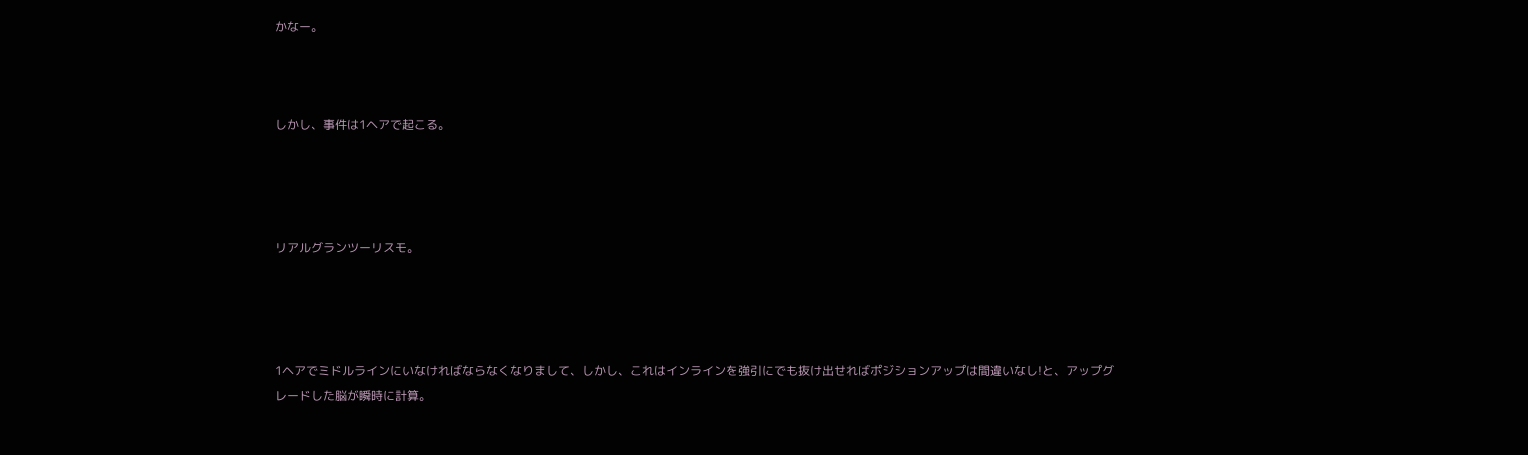かなー。



しかし、事件は1ヘアで起こる。




リアルグランツーリスモ。




1ヘアでミドルラインにいなければならなくなりまして、しかし、これはインラインを強引にでも抜け出せればポジションアップは間違いなし!と、アップグレードした脳が瞬時に計算。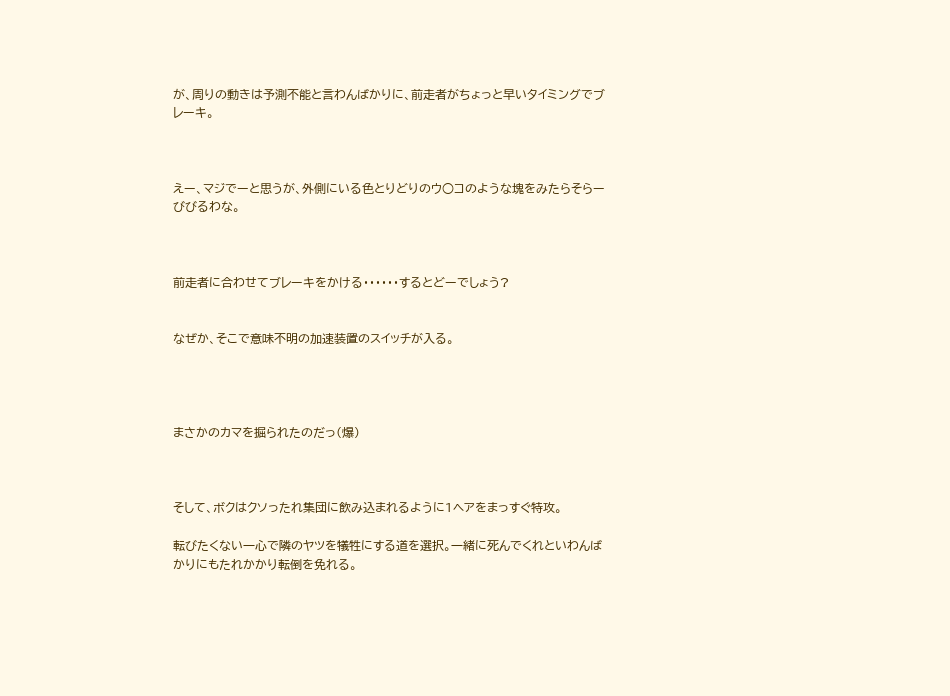が、周りの動きは予測不能と言わんばかりに、前走者がちょっと早いタイミングでブレーキ。



えー、マジでーと思うが、外側にいる色とりどりのウ○コのような塊をみたらそらーびびるわな。



前走者に合わせてブレーキをかける・・・・・・するとどーでしょう?


なぜか、そこで意味不明の加速装置のスイッチが入る。




まさかのカマを掘られたのだっ(爆)



そして、ボクはクソったれ集団に飲み込まれるように1ヘアをまっすぐ特攻。

転びたくない一心で隣のヤツを犠牲にする道を選択。一緒に死んでくれといわんばかりにもたれかかり転倒を免れる。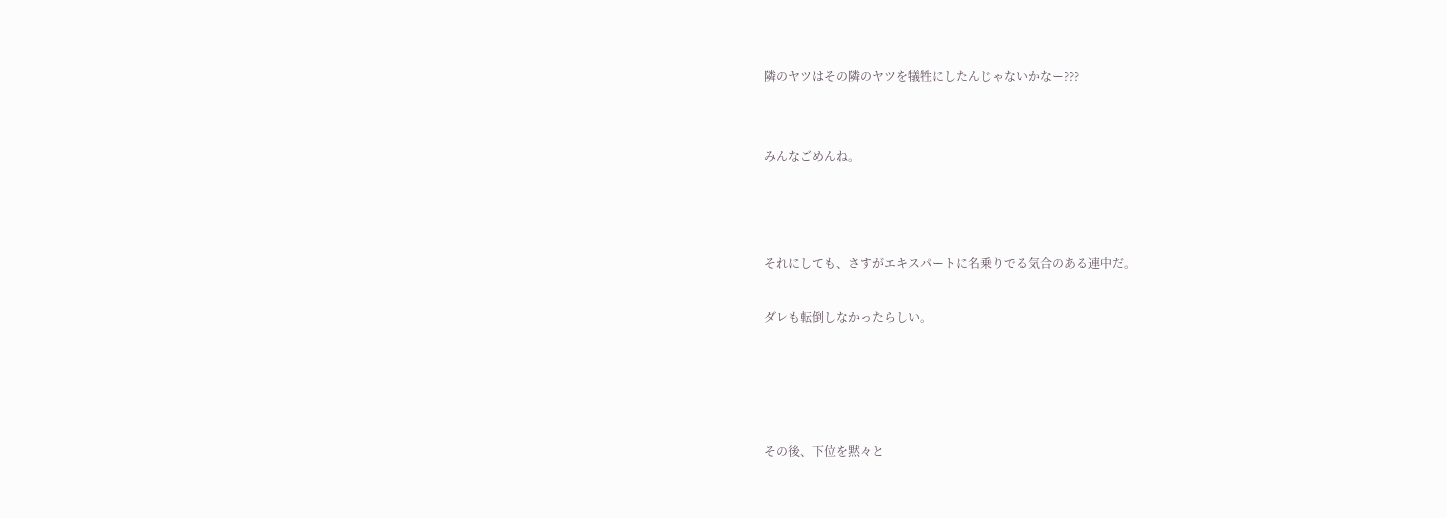隣のヤツはその隣のヤツを犠牲にしたんじゃないかなー???


みんなごめんね。



それにしても、さすがエキスパートに名乗りでる気合のある連中だ。

ダレも転倒しなかったらしい。




その後、下位を黙々と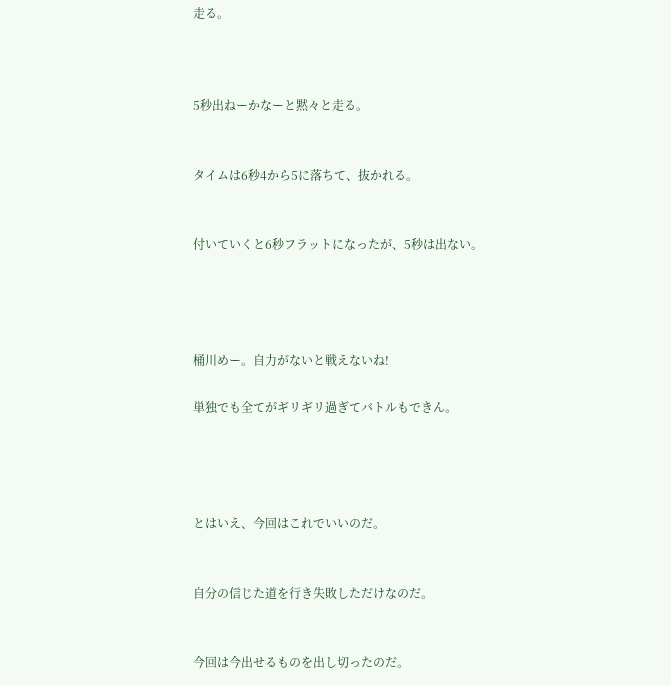走る。



5秒出ねーかなーと黙々と走る。


タイムは6秒4から5に落ちて、抜かれる。


付いていくと6秒フラットになったが、5秒は出ない。




桶川めー。自力がないと戦えないね!

単独でも全てがギリギリ過ぎてバトルもできん。




とはいえ、今回はこれでいいのだ。


自分の信じた道を行き失敗しただけなのだ。


今回は今出せるものを出し切ったのだ。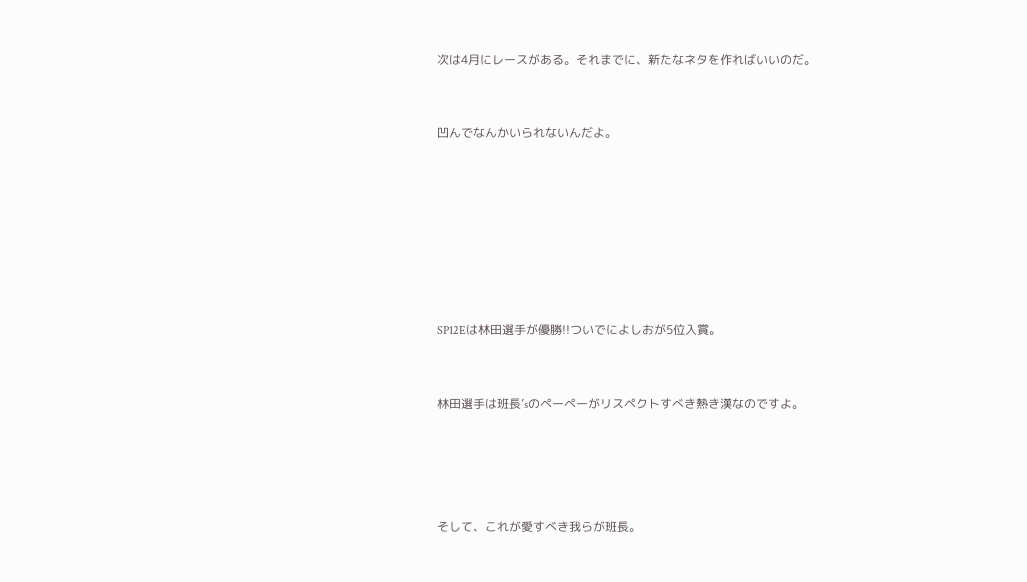次は4月にレースがある。それまでに、新たなネタを作ればいいのだ。


凹んでなんかいられないんだよ。







SP12Eは林田選手が優勝!!ついでによしおが5位入賞。


林田選手は班長’sのぺーぺーがリスペクトすべき熱き漢なのですよ。




そして、これが愛すべき我らが班長。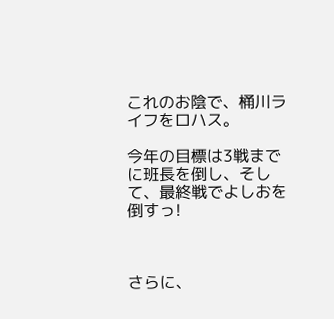これのお陰で、桶川ライフをロハス。

今年の目標は3戦までに班長を倒し、そして、最終戦でよしおを倒すっ!



さらに、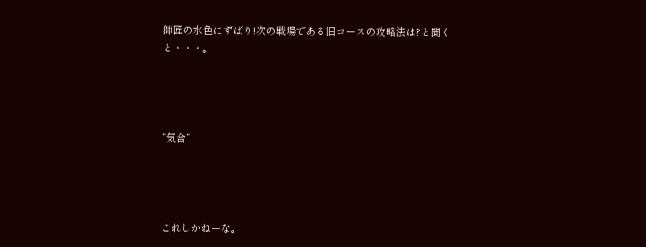師匠の水色にずばり!次の戦場である旧コースの攻略法は?と聞くと・・・。




”気合”




これしかねーな。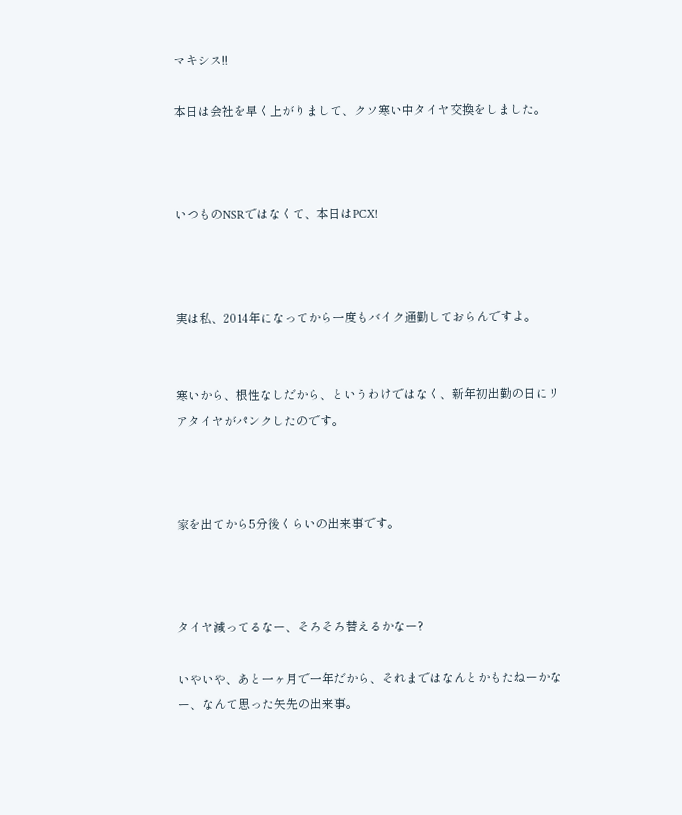マキシス!!

本日は会社を早く上がりまして、クソ寒い中タイヤ交換をしました。



いつものNSRではなくて、本日はPCX!



実は私、2014年になってから一度もバイク通勤しておらんですよ。


寒いから、根性なしだから、というわけではなく、新年初出勤の日にリアタイヤがパンクしたのです。



家を出てから5分後くらいの出来事です。



タイヤ減ってるなー、そろそろ替えるかなー?

いやいや、あと一ヶ月で一年だから、それまではなんとかもたねーかなー、なんて思った矢先の出来事。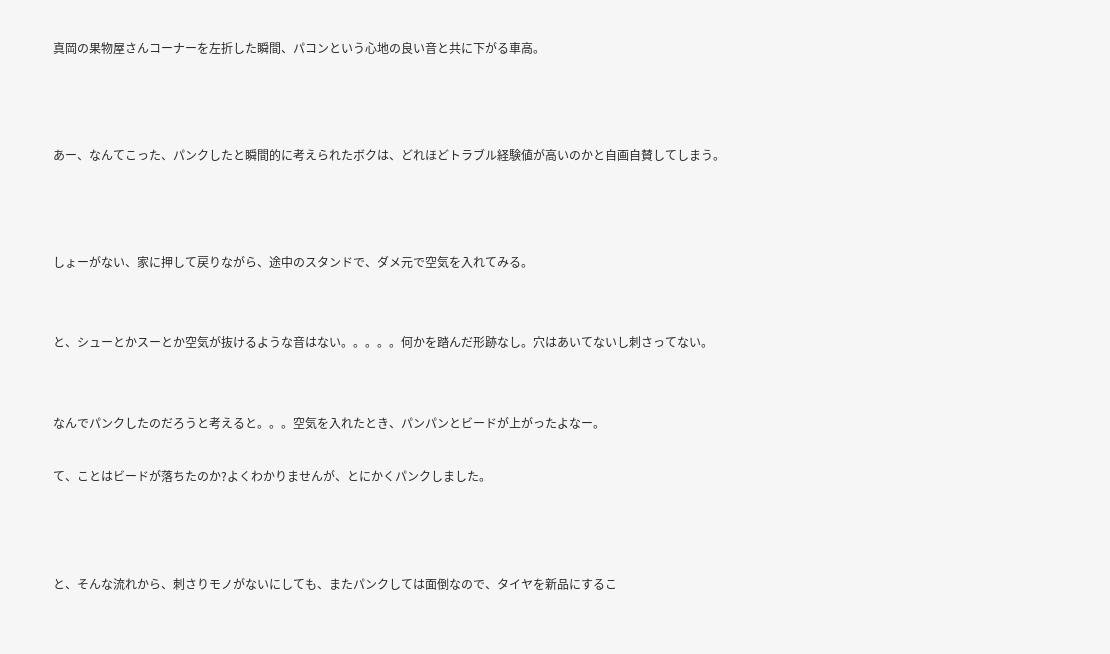真岡の果物屋さんコーナーを左折した瞬間、パコンという心地の良い音と共に下がる車高。



あー、なんてこった、パンクしたと瞬間的に考えられたボクは、どれほどトラブル経験値が高いのかと自画自賛してしまう。



しょーがない、家に押して戻りながら、途中のスタンドで、ダメ元で空気を入れてみる。


と、シューとかスーとか空気が抜けるような音はない。。。。。何かを踏んだ形跡なし。穴はあいてないし刺さってない。


なんでパンクしたのだろうと考えると。。。空気を入れたとき、パンパンとビードが上がったよなー。

て、ことはビードが落ちたのか?よくわかりませんが、とにかくパンクしました。



と、そんな流れから、刺さりモノがないにしても、またパンクしては面倒なので、タイヤを新品にするこ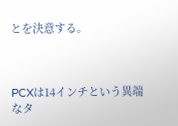とを決意する。



PCXは14インチという異端なタ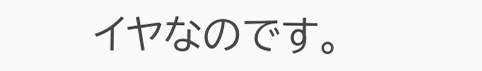イヤなのです。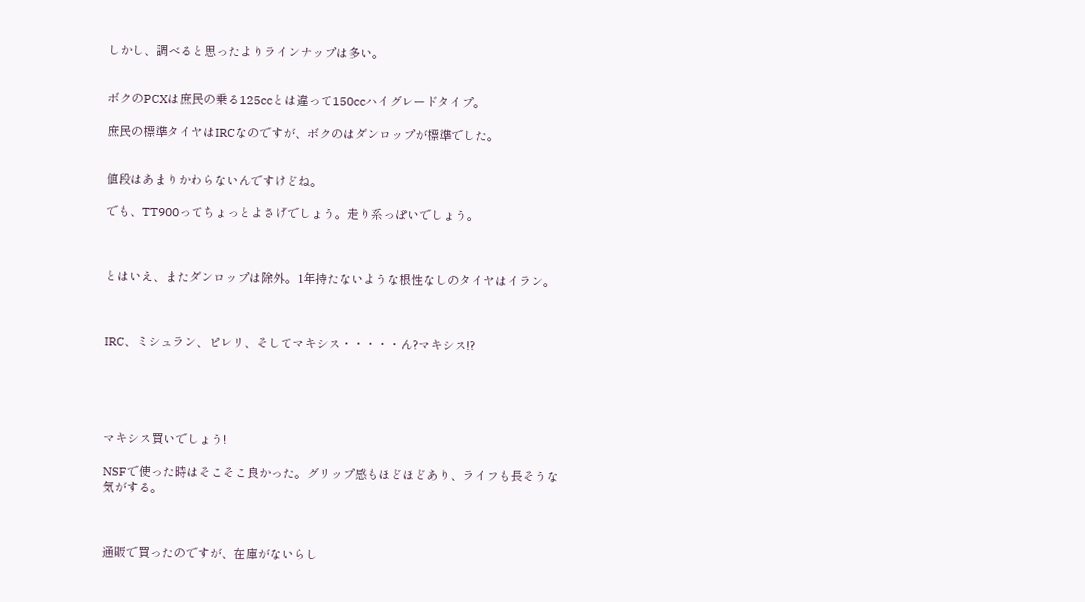しかし、調べると思ったよりラインナップは多い。


ボクのPCXは庶民の乗る125ccとは違って150ccハイグレードタイプ。

庶民の標準タイヤはIRCなのですが、ボクのはダンロップが標準でした。


値段はあまりかわらないんですけどね。

でも、TT900ってちょっとよさげでしょう。走り系っぽいでしょう。



とはいえ、またダンロップは除外。1年持たないような根性なしのタイヤはイラン。



IRC、ミシュラン、ピレリ、そしてマキシス・・・・・ん?マキシス!?





マキシス買いでしょう!

NSFで使った時はそこそこ良かった。グリップ感もほどほどあり、ライフも長そうな気がする。



通販で買ったのですが、在庫がないらし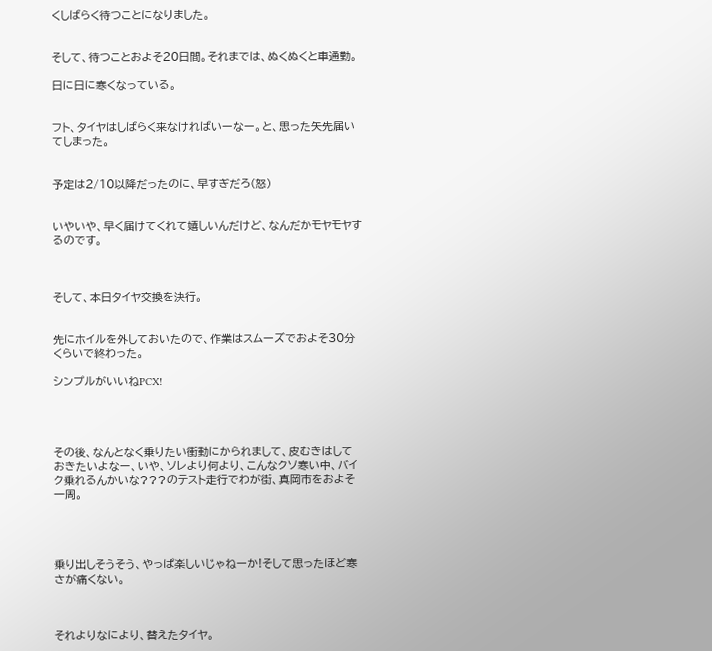くしばらく待つことになりました。


そして、待つことおよそ20日間。それまでは、ぬくぬくと車通勤。

日に日に寒くなっている。


フト、タイヤはしばらく来なければいーなー。と、思った矢先届いてしまった。


予定は2/10以降だったのに、早すぎだろ(怒)


いやいや、早く届けてくれて嬉しいんだけど、なんだかモヤモヤするのです。



そして、本日タイヤ交換を決行。


先にホイルを外しておいたので、作業はスムーズでおよそ30分くらいで終わった。

シンプルがいいねPCX!




その後、なんとなく乗りたい衝動にかられまして、皮むきはしておきたいよなー、いや、ソレより何より、こんなクソ寒い中、バイク乗れるんかいな???のテスト走行でわが街、真岡市をおよそ一周。




乗り出しそうそう、やっぱ楽しいじゃねーか!そして思ったほど寒さが痛くない。



それよりなにより、替えたタイヤ。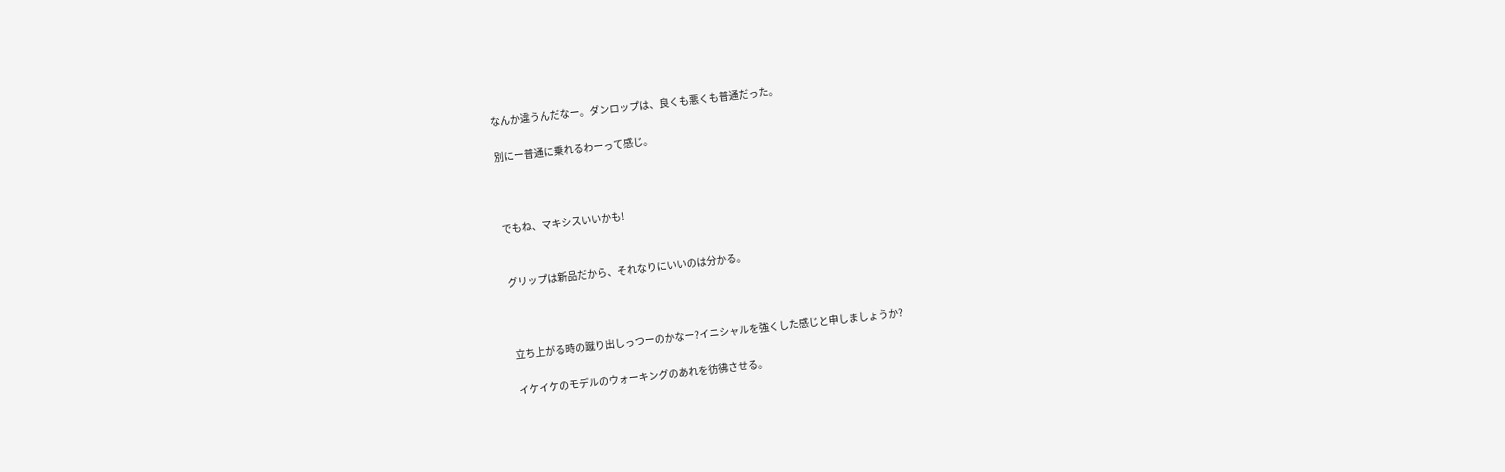なんか違うんだなー。ダンロップは、良くも悪くも普通だった。

別にー普通に乗れるわーって感じ。



でもね、マキシスいいかも!


グリップは新品だから、それなりにいいのは分かる。



立ち上がる時の蹴り出しっつーのかなー?イニシャルを強くした感じと申しましょうか?

イケイケのモデルのウォーキングのあれを彷彿させる。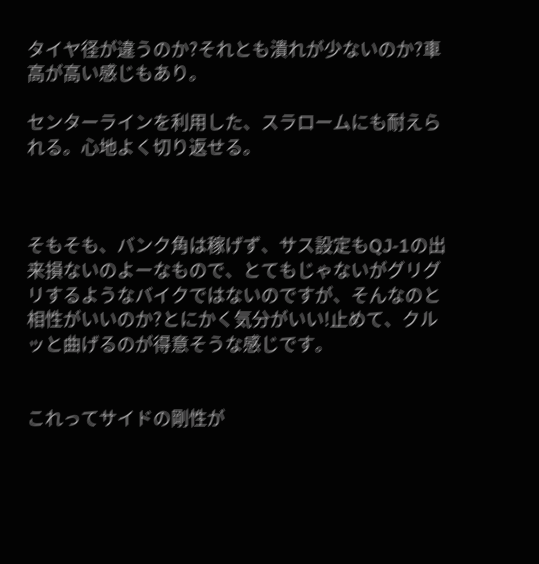タイヤ径が違うのか?それとも潰れが少ないのか?車高が高い感じもあり。

センターラインを利用した、スラロームにも耐えられる。心地よく切り返せる。



そもそも、バンク角は稼げず、サス設定もQJ-1の出来損ないのよーなもので、とてもじゃないがグリグリするようなバイクではないのですが、そんなのと相性がいいのか?とにかく気分がいい!止めて、クルッと曲げるのが得意そうな感じです。


これってサイドの剛性が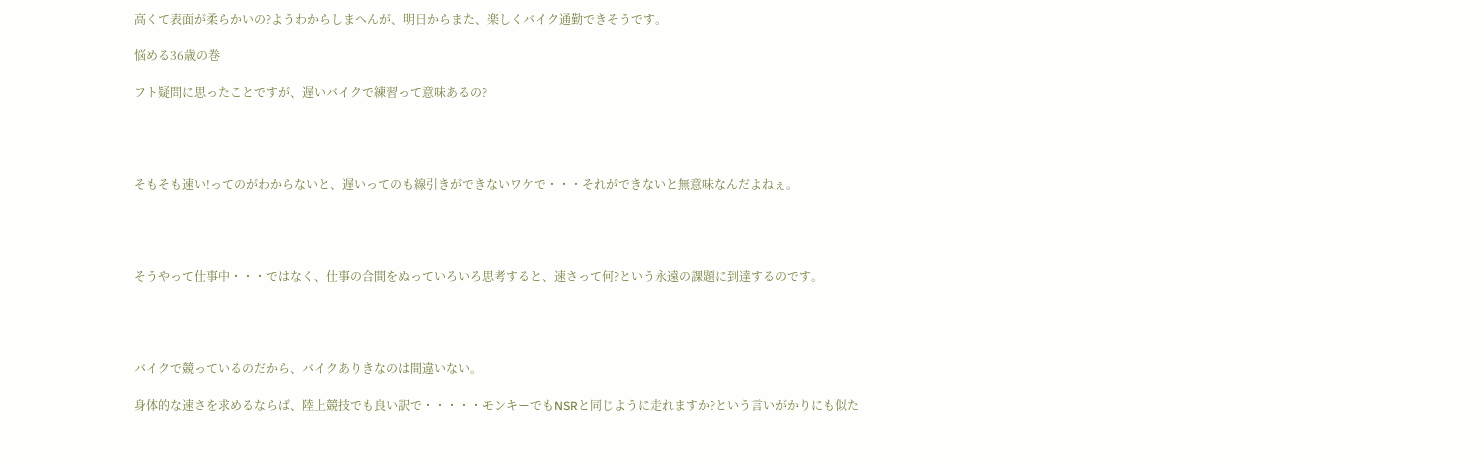高くて表面が柔らかいの?ようわからしまへんが、明日からまた、楽しくバイク通勤できそうです。

悩める36歳の巻

フト疑問に思ったことですが、遅いバイクで練習って意味あるの?




そもそも速い!ってのがわからないと、遅いってのも線引きができないワケで・・・それができないと無意味なんだよねぇ。




そうやって仕事中・・・ではなく、仕事の合間をぬっていろいろ思考すると、速さって何?という永遠の課題に到達するのです。




バイクで競っているのだから、バイクありきなのは間違いない。

身体的な速さを求めるならば、陸上競技でも良い訳で・・・・・モンキーでもNSRと同じように走れますか?という言いがかりにも似た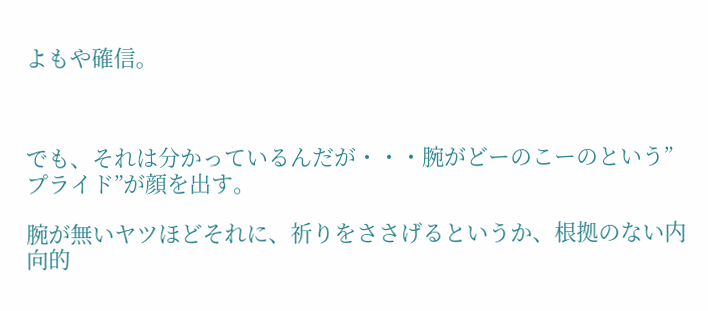よもや確信。



でも、それは分かっているんだが・・・腕がどーのこーのという”プライド”が顔を出す。

腕が無いヤツほどそれに、祈りをささげるというか、根拠のない内向的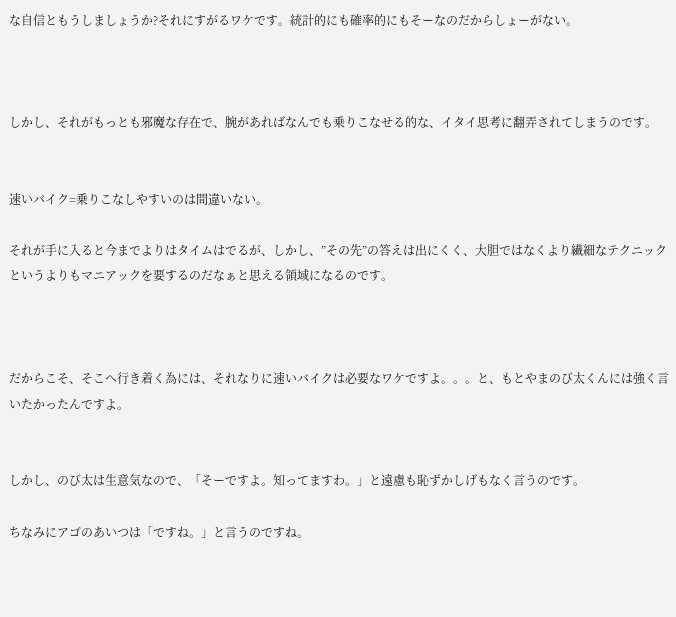な自信ともうしましょうか?それにすがるワケです。統計的にも確率的にもそーなのだからしょーがない。



しかし、それがもっとも邪魔な存在で、腕があればなんでも乗りこなせる的な、イタイ思考に翻弄されてしまうのです。


速いバイク=乗りこなしやすいのは間違いない。

それが手に入ると今までよりはタイムはでるが、しかし、”その先”の答えは出にくく、大胆ではなくより繊細なテクニックというよりもマニアックを要するのだなぁと思える領域になるのです。



だからこそ、そこへ行き着く為には、それなりに速いバイクは必要なワケですよ。。。と、もとやまのび太くんには強く言いたかったんですよ。


しかし、のび太は生意気なので、「そーですよ。知ってますわ。」と遠慮も恥ずかしげもなく言うのです。

ちなみにアゴのあいつは「ですね。」と言うのですね。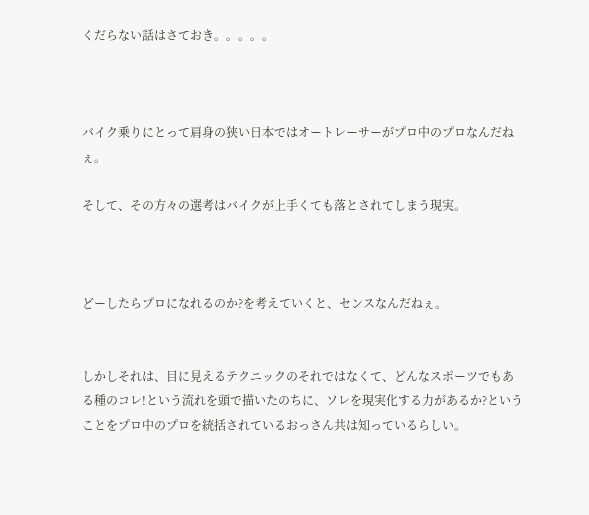くだらない話はさておき。。。。。



バイク乗りにとって肩身の狭い日本ではオートレーサーがプロ中のプロなんだねぇ。

そして、その方々の選考はバイクが上手くても落とされてしまう現実。



どーしたらプロになれるのか?を考えていくと、センスなんだねぇ。


しかしそれは、目に見えるテクニックのそれではなくて、どんなスポーツでもある種のコレ!という流れを頭で描いたのちに、ソレを現実化する力があるか?ということをプロ中のプロを統括されているおっさん共は知っているらしい。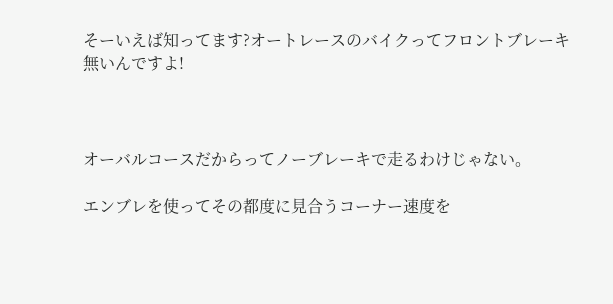そーいえば知ってます?オートレースのバイクってフロントブレーキ無いんですよ!



オーバルコースだからってノーブレーキで走るわけじゃない。

エンブレを使ってその都度に見合うコーナー速度を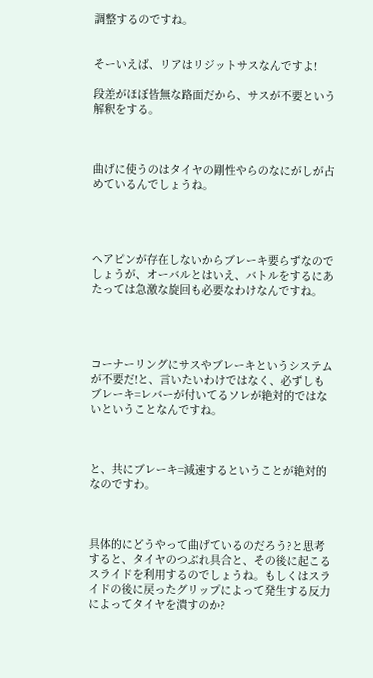調整するのですね。


そーいえば、リアはリジットサスなんですよ!

段差がほぼ皆無な路面だから、サスが不要という解釈をする。



曲げに使うのはタイヤの剛性やらのなにがしが占めているんでしょうね。




ヘアピンが存在しないからブレーキ要らずなのでしょうが、オーバルとはいえ、バトルをするにあたっては急激な旋回も必要なわけなんですね。




コーナーリングにサスやブレーキというシステムが不要だ!と、言いたいわけではなく、必ずしもブレーキ=レバーが付いてるソレが絶対的ではないということなんですね。



と、共にブレーキ=減速するということが絶対的なのですわ。



具体的にどうやって曲げているのだろう?と思考すると、タイヤのつぶれ具合と、その後に起こるスライドを利用するのでしょうね。もしくはスライドの後に戻ったグリップによって発生する反力によってタイヤを潰すのか?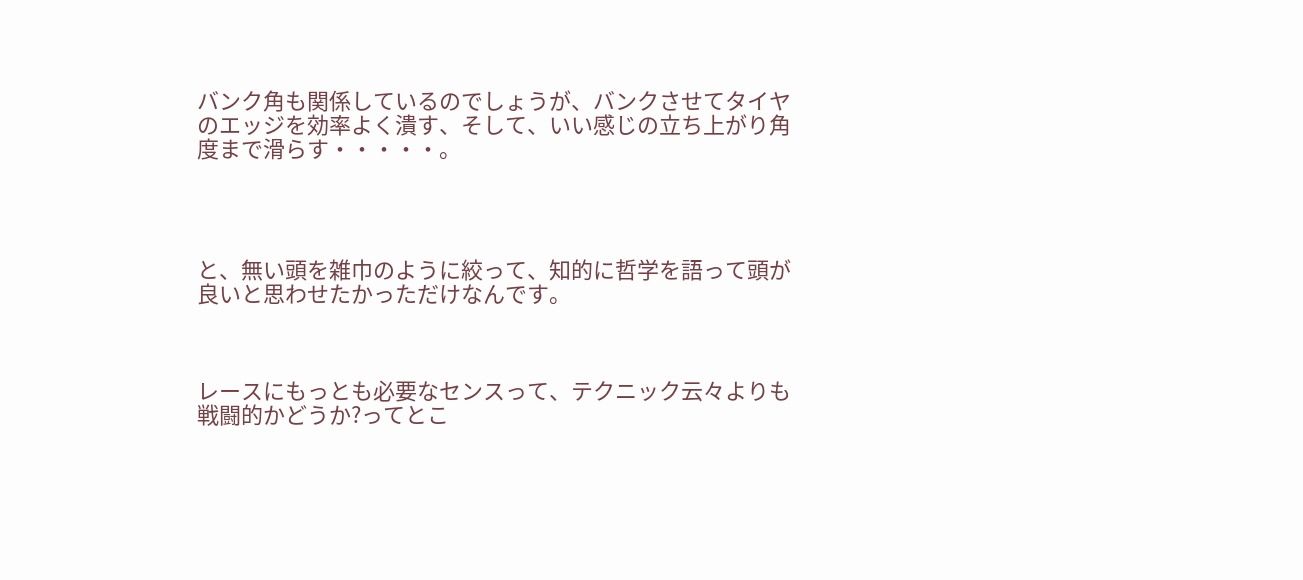バンク角も関係しているのでしょうが、バンクさせてタイヤのエッジを効率よく潰す、そして、いい感じの立ち上がり角度まで滑らす・・・・・。




と、無い頭を雑巾のように絞って、知的に哲学を語って頭が良いと思わせたかっただけなんです。



レースにもっとも必要なセンスって、テクニック云々よりも戦闘的かどうか?ってとこ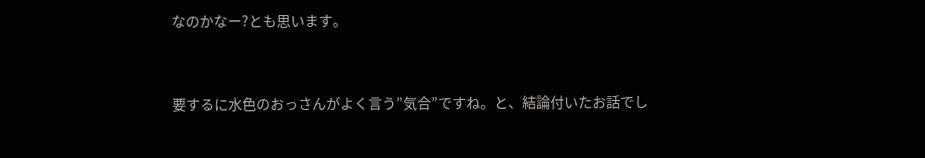なのかなー?とも思います。


要するに水色のおっさんがよく言う”気合”ですね。と、結論付いたお話でし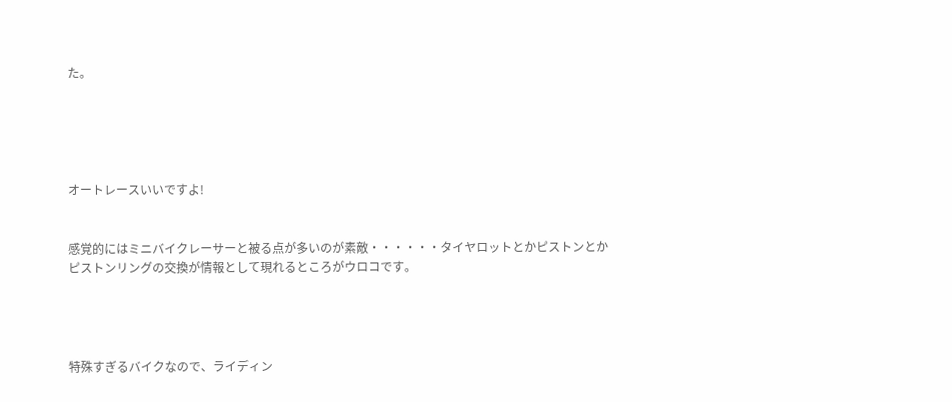た。





オートレースいいですよ!


感覚的にはミニバイクレーサーと被る点が多いのが素敵・・・・・・タイヤロットとかピストンとかピストンリングの交換が情報として現れるところがウロコです。




特殊すぎるバイクなので、ライディン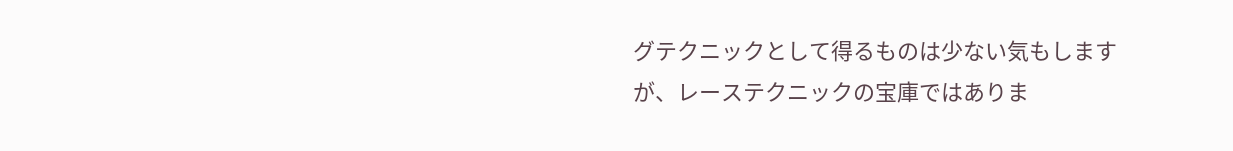グテクニックとして得るものは少ない気もしますが、レーステクニックの宝庫ではありま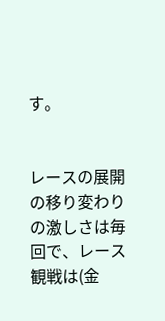す。


レースの展開の移り変わりの激しさは毎回で、レース観戦は(金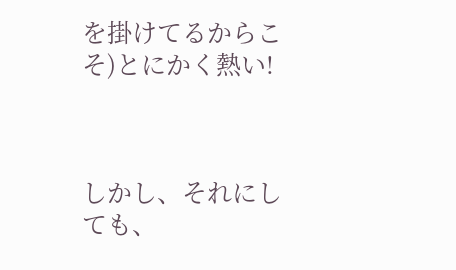を掛けてるからこそ)とにかく熱い!



しかし、それにしても、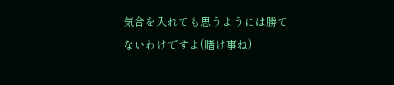気合を入れても思うようには勝てないわけですよ(賭け事ね)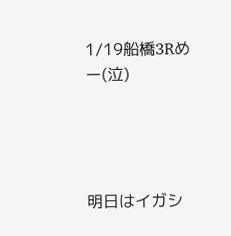1/19船橋3Rめー(泣)




明日はイガシ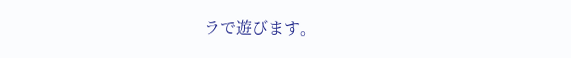ラで遊びます。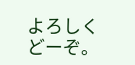よろしくどーぞ。